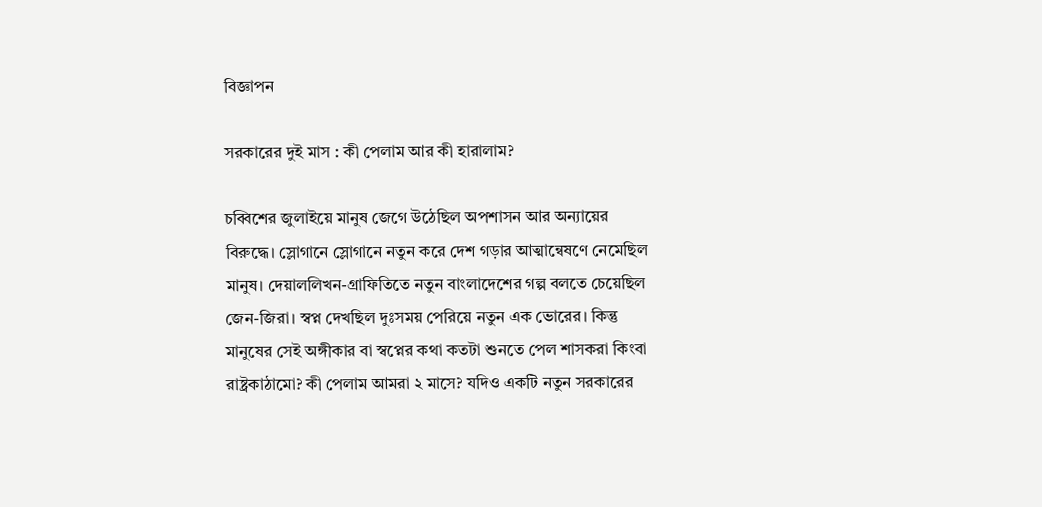বিজ্ঞাপন

সরকারের দুই মাস : কী পেলাম আর কী হারালাম?

চব্বিশের জুলাইয়ে মানুষ জেগে উঠেছিল অপশাসন আর অন্যায়ের বিরুদ্ধে। স্লোগানে স্লোগানে নতুন করে দেশ গড়ার আত্মান্বেষণে নেমেছিল মানুষ। দেয়াললিখন-গ্রাফিতিতে নতুন বাংলাদেশের গল্প বলতে চেয়েছিল জেন-জিরা। স্বপ্ন দেখছিল দুঃসময় পেরিয়ে নতুন এক ভোরের। কিন্তু মানুষের সেই অঙ্গীকার বা স্বপ্নের কথা কতটা শুনতে পেল শাসকরা কিংবা রাষ্ট্রকাঠামো? কী পেলাম আমরা ২ মাসে? যদিও একটি নতুন সরকারের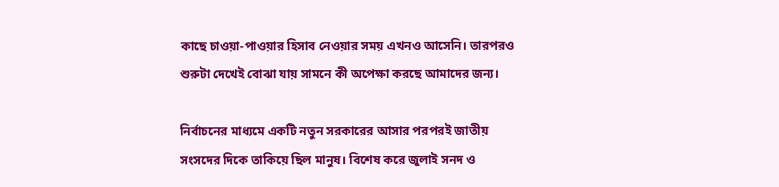কাছে চাওয়া-পাওয়ার হিসাব নেওয়ার সময় এখনও আসেনি। তারপরও শুরুটা দেখেই বোঝা যায় সামনে কী অপেক্ষা করছে আমাদের জন্য।

নির্বাচনের মাধ্যমে একটি নতুন সরকারের আসার পরপরই জাতীয় সংসদের দিকে তাকিয়ে ছিল মানুষ। বিশেষ করে জুলাই সনদ ও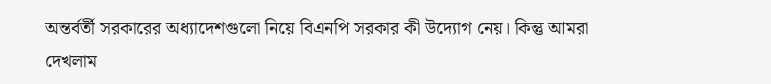অন্তর্বর্তী সরকারের অধ্যাদেশগুলো নিয়ে বিএনপি সরকার কী উদ্যোগ নেয়। কিন্তু আমরা দেখলাম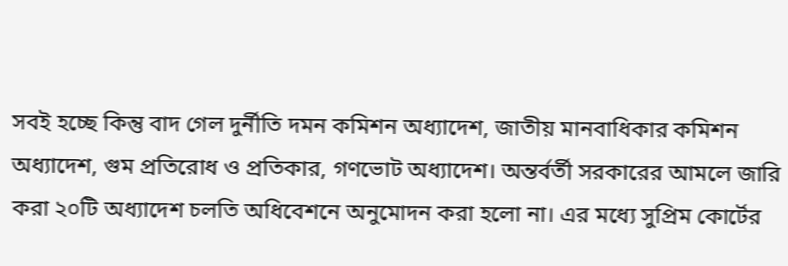সবই হচ্ছে কিন্তু বাদ গেল দুর্নীতি দমন কমিশন অধ্যাদেশ, জাতীয় মানবাধিকার কমিশন অধ্যাদেশ, গুম প্রতিরোধ ও প্রতিকার, গণভোট অধ্যাদেশ। অন্তর্বর্তী সরকারের আমলে জারি করা ২০টি অধ্যাদেশ চলতি অধিবেশনে অনুমোদন করা হলো না। এর মধ্যে সুপ্রিম কোর্টের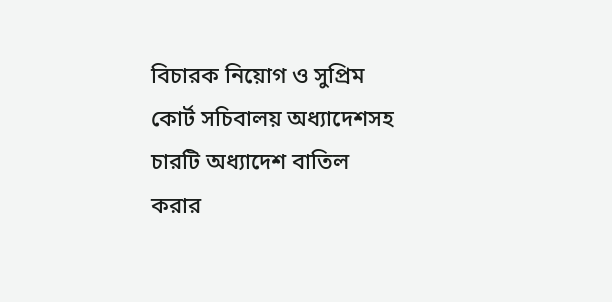বিচারক নিয়োগ ও সুপ্রিম কোর্ট সচিবালয় অধ্যাদেশসহ চারটি অধ্যাদেশ বাতিল করার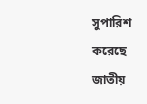সুপারিশ করেছে জাতীয়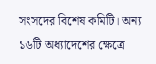সংসদের বিশেষ কমিটি। অন্য ১৬টি অধ্যাদেশের ক্ষেত্রে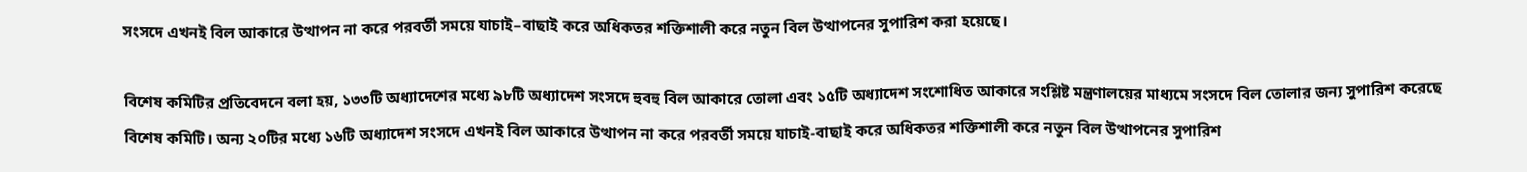সংসদে এখনই বিল আকারে উত্থাপন না করে পরবর্তী সময়ে যাচাই–বাছাই করে অধিকতর শক্তিশালী করে নতুন বিল উত্থাপনের সুপারিশ করা হয়েছে।

বিশেষ কমিটির প্রতিবেদনে বলা হয়, ১৩৩টি অধ্যাদেশের মধ্যে ৯৮টি অধ্যাদেশ সংসদে হুবহু বিল আকারে তোলা এবং ১৫টি অধ্যাদেশ সংশোধিত আকারে সংশ্লিষ্ট মন্ত্রণালয়ের মাধ্যমে সংসদে বিল তোলার জন্য সুপারিশ করেছে বিশেষ কমিটি। অন্য ২০টির মধ্যে ১৬টি অধ্যাদেশ সংসদে এখনই বিল আকারে উত্থাপন না করে পরবর্তী সময়ে যাচাই-বাছাই করে অধিকতর শক্তিশালী করে নতুন বিল উত্থাপনের সুপারিশ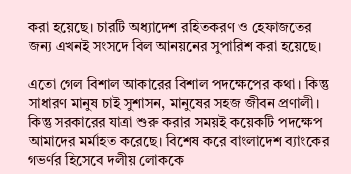করা হয়েছে। চারটি অধ্যাদেশ রহিতকরণ ও হেফাজতের জন্য এখনই সংসদে বিল আনয়নের সুপারিশ করা হয়েছে।

এতো গেল বিশাল আকারের বিশাল পদক্ষেপের কথা। কিন্তু সাধারণ মানুষ চাই সুশাসন, মানুষের সহজ জীবন প্রণালী। কিন্তু সরকারের যাত্রা শুরু করার সময়ই কয়েকটি পদক্ষেপ আমাদের মর্মাহত করেছে। বিশেষ করে বাংলাদেশ ব্যাংকের গভর্ণর হিসেবে দলীয় লোককে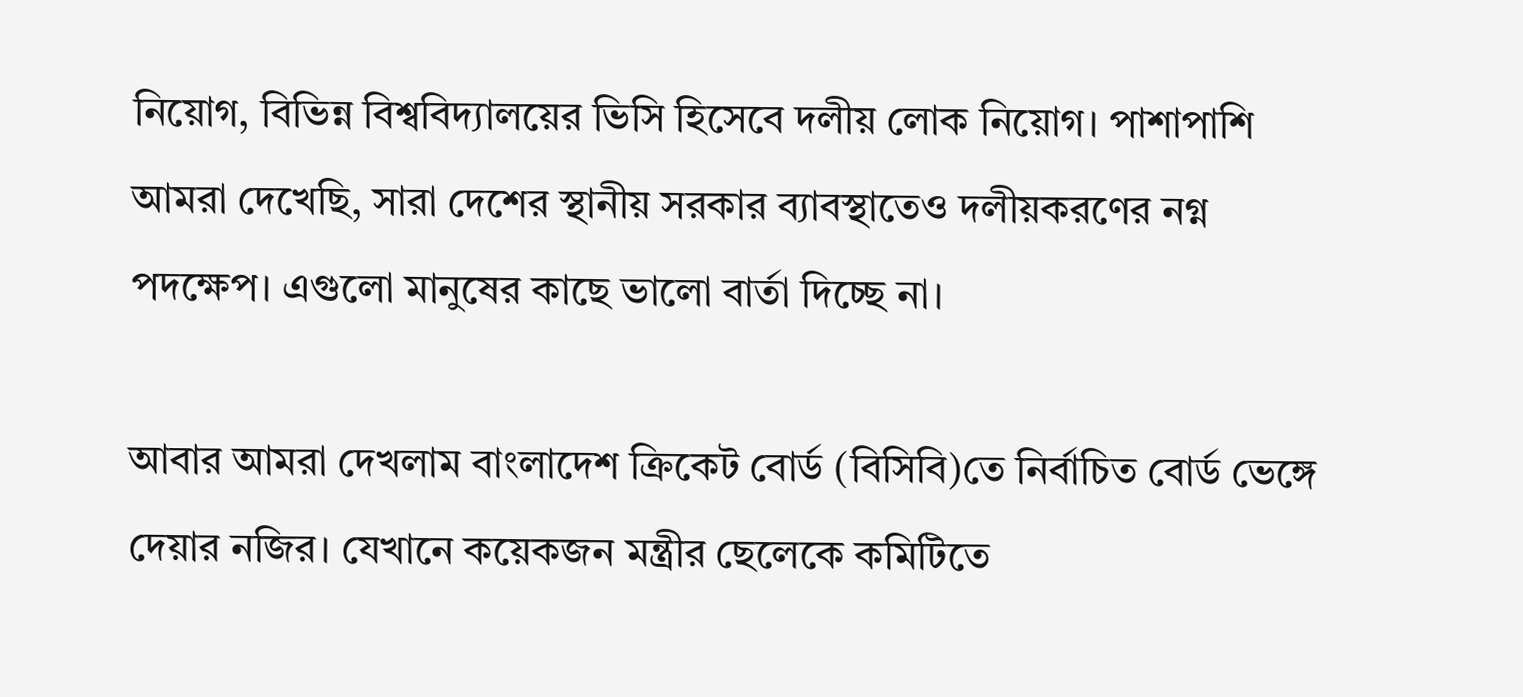নিয়োগ, বিভিন্ন বিশ্ববিদ্যালয়ের ভিসি হিসেবে দলীয় লোক নিয়োগ। পাশাপাশি আমরা দেখেছি, সারা দেশের স্থানীয় সরকার ব্যাবস্থাতেও দলীয়করণের নগ্ন পদক্ষেপ। এগুলো মানুষের কাছে ভালো বার্তা দিচ্ছে না।

আবার আমরা দেখলাম বাংলাদেশ ক্রিকেট বোর্ড (বিসিবি)তে নির্বাচিত বোর্ড ভেঙ্গে দেয়ার নজির। যেখানে কয়েকজন মন্ত্রীর ছেলেকে কমিটিতে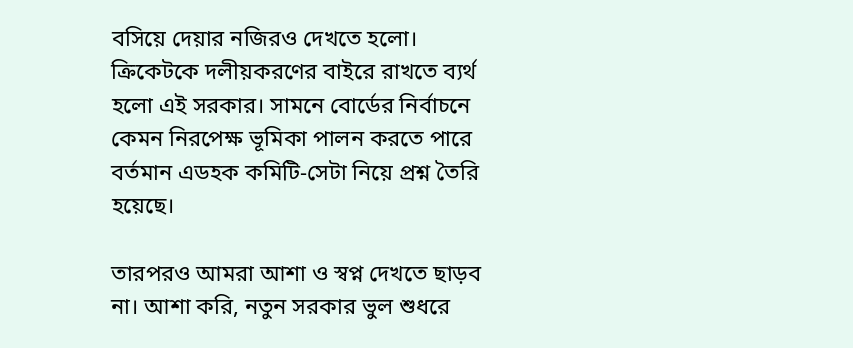বসিয়ে দেয়ার নজিরও দেখতে হলো। ক্রিকেটকে দলীয়করণের বাইরে রাখতে ব্যর্থ হলো এই সরকার। সামনে বোর্ডের নির্বাচনে কেমন নিরপেক্ষ ভূমিকা পালন করতে পারে বর্তমান এডহক কমিটি-সেটা নিয়ে প্রশ্ন তৈরি হয়েছে।

তারপরও আমরা আশা ও স্বপ্ন দেখতে ছাড়ব না। আশা করি, নতুন সরকার ভুল শুধরে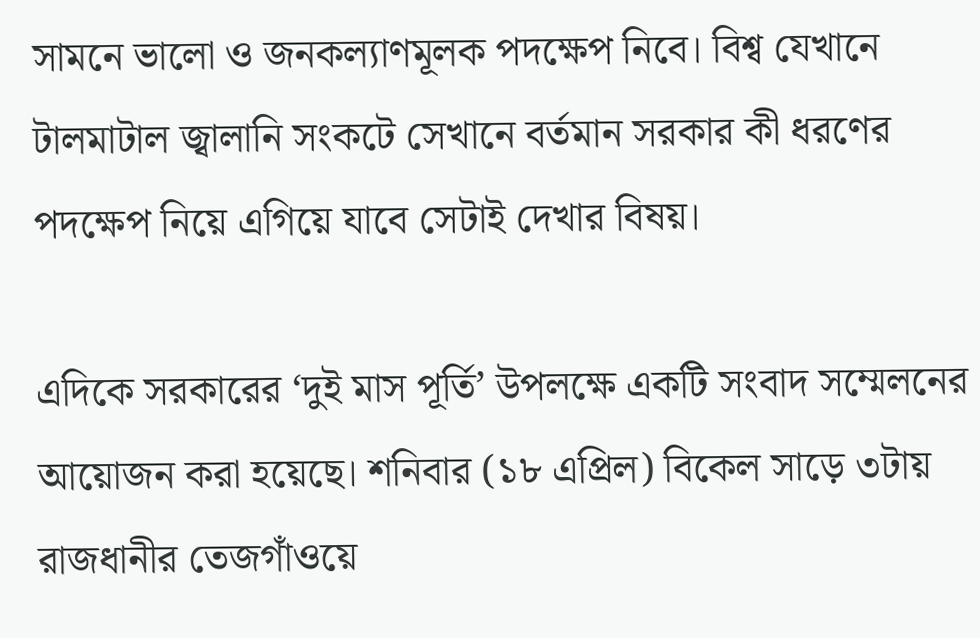সামনে ভালো ও জনকল্যাণমূলক পদক্ষেপ নিবে। বিশ্ব যেখানে টালমাটাল জ্বালানি সংকটে সেখানে বর্তমান সরকার কী ধরণের পদক্ষেপ নিয়ে এগিয়ে যাবে সেটাই দেখার বিষয়।

এদিকে সরকারের ‘দুই মাস পূর্তি’ উপলক্ষে একটি সংবাদ সম্মেলনের আয়োজন করা হয়েছে। শনিবার (১৮ এপ্রিল) বিকেল সাড়ে ৩টায় রাজধানীর তেজগাঁওয়ে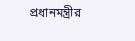প্রধানমন্ত্রীর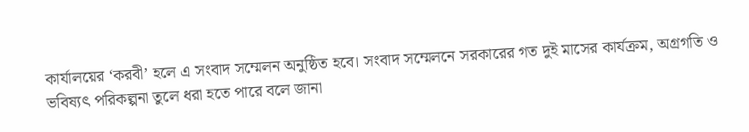কার্যালয়ের ‘করবী’ হলে এ সংবাদ সম্মেলন অনুষ্ঠিত হবে। সংবাদ সম্মেলনে সরকারের গত দুই মাসের কার্যক্রম, অগ্রগতি ও ভবিষ্যৎ পরিকল্পনা তুলে ধরা হতে পারে বলে জানা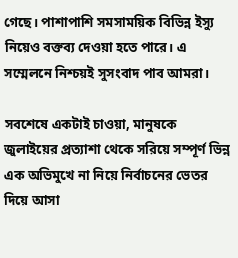গেছে। পাশাপাশি সমসাময়িক বিভিন্ন ইস্যু নিয়েও বক্তব্য দেওয়া হতে পারে। এ সম্মেলনে নিশ্চয়ই সুসংবাদ পাব আমরা।

সবশেষে একটাই চাওয়া, মানুষকে জুলাইয়ের প্রত্যাশা থেকে সরিয়ে সম্পূর্ণ ভিন্ন এক অভিমুখে না নিয়ে নির্বাচনের ভেতর দিয়ে আসা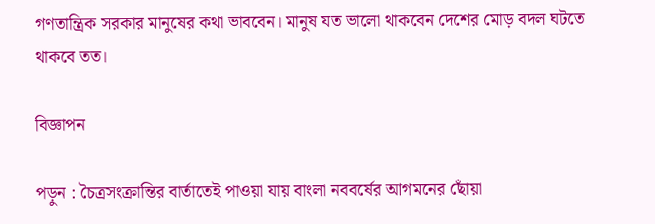গণতান্ত্রিক সরকার মানুষের কথা ভাববেন। মানুষ যত ভালো থাকবেন দেশের মোড় বদল ঘটতে থাকবে তত।

বিজ্ঞাপন

পড়ুন : চৈত্রসংক্রান্তির বার্তাতেই পাওয়া যায় বাংলা নববর্ষের আগমনের ছোঁয়া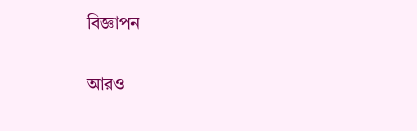বিজ্ঞাপন

আরও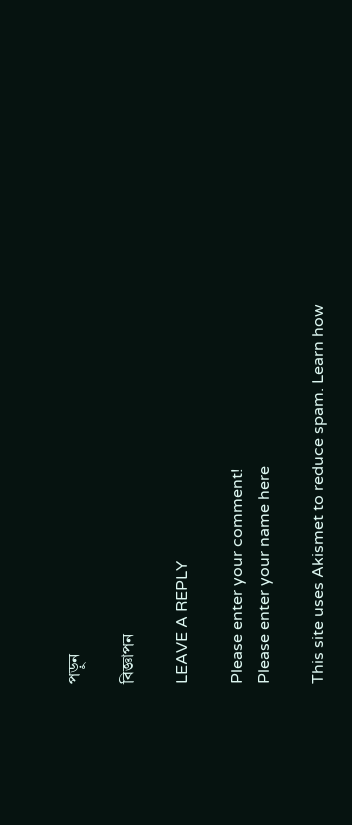পড়ুন

বিজ্ঞাপন

LEAVE A REPLY

Please enter your comment!
Please enter your name here

This site uses Akismet to reduce spam. Learn how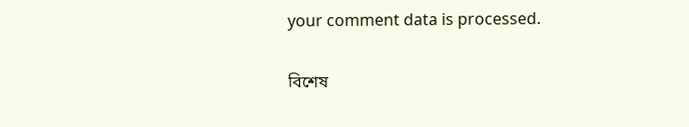your comment data is processed.

বিশেষ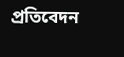প্রতিবেদন